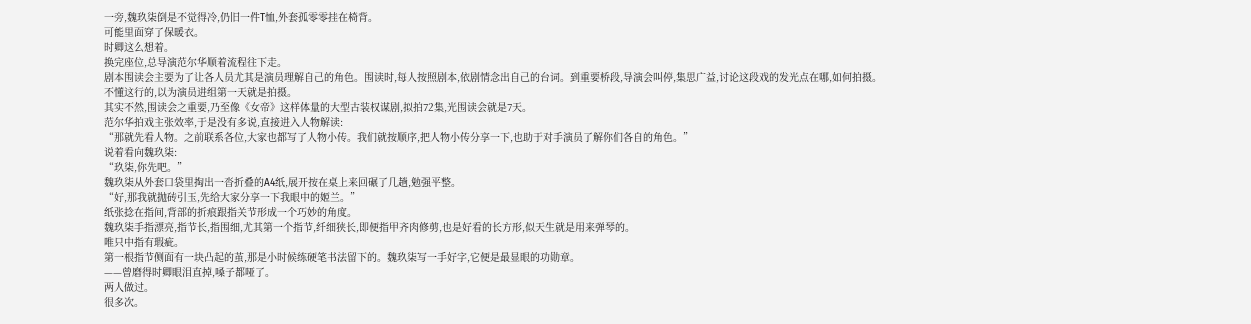一旁,魏玖柒倒是不觉得冷,仍旧一件T恤,外套孤零零挂在椅背。
可能里面穿了保暖衣。
时卿这么想着。
换完座位,总导演范尔华顺着流程往下走。
剧本围读会主要为了让各人员尤其是演员理解自己的角色。围读时,每人按照剧本,依剧情念出自己的台词。到重要桥段,导演会叫停,集思广益,讨论这段戏的发光点在哪,如何拍摄。
不懂这行的,以为演员进组第一天就是拍摄。
其实不然,围读会之重要,乃至像《女帝》这样体量的大型古装权谋剧,拟拍72集,光围读会就是7天。
范尔华拍戏主张效率,于是没有多说,直接进入人物解读:
“那就先看人物。之前联系各位,大家也都写了人物小传。我们就按顺序,把人物小传分享一下,也助于对手演员了解你们各自的角色。”
说着看向魏玖柒:
“玖柒,你先吧。”
魏玖柒从外套口袋里掏出一沓折叠的A4纸,展开按在桌上来回碾了几趟,勉强平整。
“好,那我就抛砖引玉,先给大家分享一下我眼中的姬兰。”
纸张捻在指间,背部的折痕跟指关节形成一个巧妙的角度。
魏玖柒手指漂亮,指节长,指围细,尤其第一个指节,纤细狭长,即便指甲齐肉修剪,也是好看的长方形,似天生就是用来弹琴的。
唯只中指有瑕疵。
第一根指节侧面有一块凸起的茧,那是小时候练硬笔书法留下的。魏玖柒写一手好字,它便是最显眼的功勋章。
——曾磨得时卿眼泪直掉,嗓子都哑了。
两人做过。
很多次。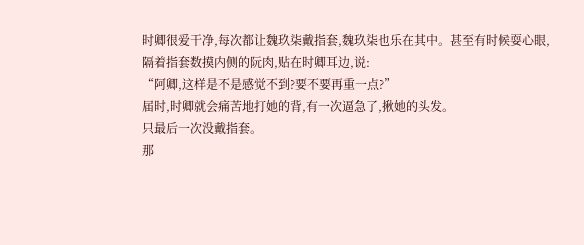时卿很爱干净,每次都让魏玖柒戴指套,魏玖柒也乐在其中。甚至有时候耍心眼,隔着指套数摸内侧的阮肉,贴在时卿耳边,说:
“阿卿,这样是不是感觉不到?要不要再重一点?”
届时,时卿就会痛苦地打她的背,有一次逼急了,揪她的头发。
只最后一次没戴指套。
那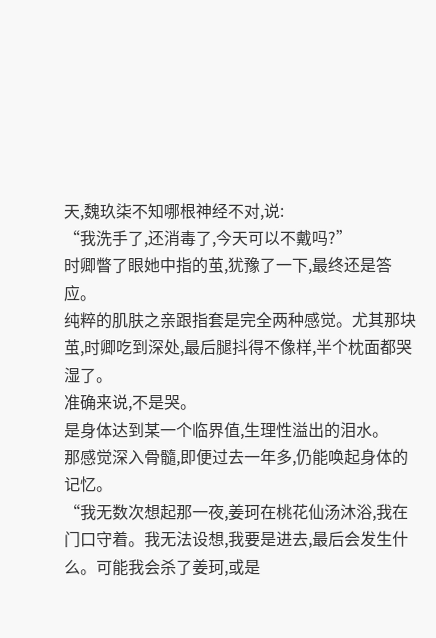天,魏玖柒不知哪根神经不对,说:
“我洗手了,还消毒了,今天可以不戴吗?”
时卿瞥了眼她中指的茧,犹豫了一下,最终还是答应。
纯粹的肌肤之亲跟指套是完全两种感觉。尤其那块茧,时卿吃到深处,最后腿抖得不像样,半个枕面都哭湿了。
准确来说,不是哭。
是身体达到某一个临界值,生理性溢出的泪水。
那感觉深入骨髓,即便过去一年多,仍能唤起身体的记忆。
“我无数次想起那一夜,姜珂在桃花仙汤沐浴,我在门口守着。我无法设想,我要是进去,最后会发生什么。可能我会杀了姜珂,或是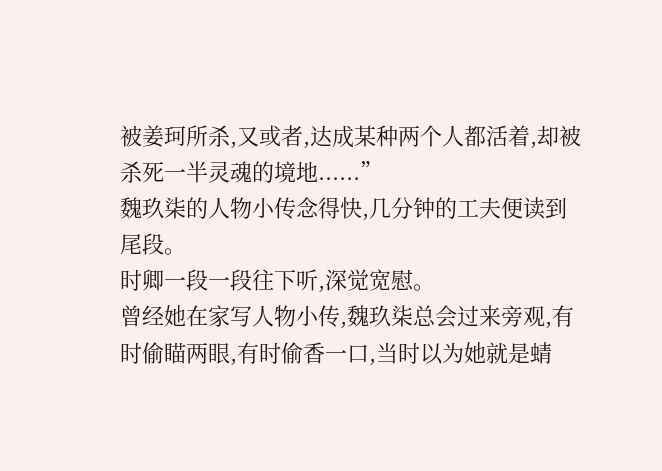被姜珂所杀,又或者,达成某种两个人都活着,却被杀死一半灵魂的境地......”
魏玖柒的人物小传念得快,几分钟的工夫便读到尾段。
时卿一段一段往下听,深觉宽慰。
曾经她在家写人物小传,魏玖柒总会过来旁观,有时偷瞄两眼,有时偷香一口,当时以为她就是蜻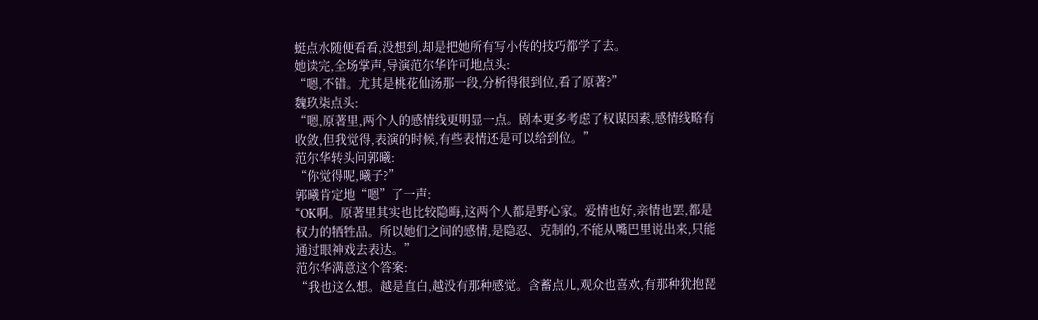蜓点水随便看看,没想到,却是把她所有写小传的技巧都学了去。
她读完,全场掌声,导演范尔华许可地点头:
“嗯,不错。尤其是桃花仙汤那一段,分析得很到位,看了原著?”
魏玖柒点头:
“嗯,原著里,两个人的感情线更明显一点。剧本更多考虑了权谋因素,感情线略有收敛,但我觉得,表演的时候,有些表情还是可以给到位。”
范尔华转头问郭曦:
“你觉得呢,曦子?”
郭曦肯定地“嗯”了一声:
“OK啊。原著里其实也比较隐晦,这两个人都是野心家。爱情也好,亲情也罢,都是权力的牺牲品。所以她们之间的感情,是隐忍、克制的,不能从嘴巴里说出来,只能通过眼神戏去表达。”
范尔华满意这个答案:
“我也这么想。越是直白,越没有那种感觉。含蓄点儿,观众也喜欢,有那种犹抱琵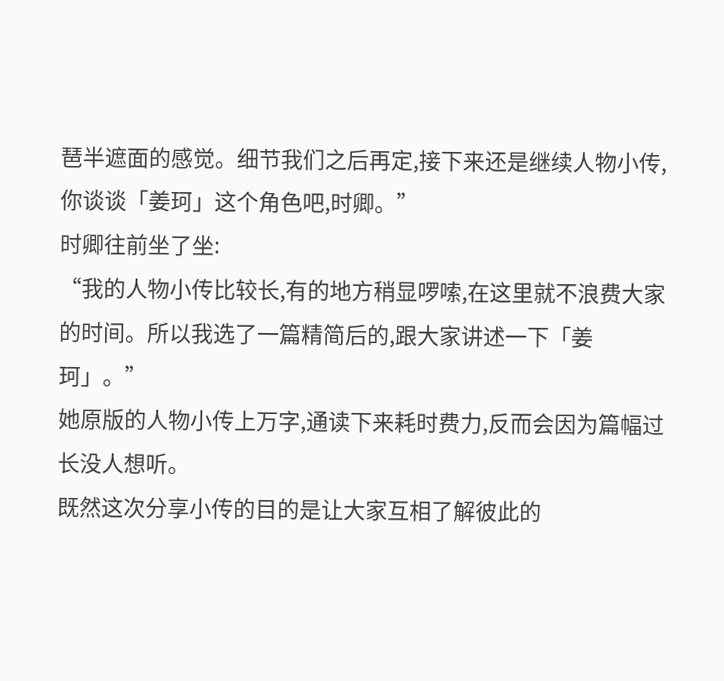琶半遮面的感觉。细节我们之后再定,接下来还是继续人物小传,你谈谈「姜珂」这个角色吧,时卿。”
时卿往前坐了坐:
“我的人物小传比较长,有的地方稍显啰嗦,在这里就不浪费大家的时间。所以我选了一篇精简后的,跟大家讲述一下「姜珂」。”
她原版的人物小传上万字,通读下来耗时费力,反而会因为篇幅过长没人想听。
既然这次分享小传的目的是让大家互相了解彼此的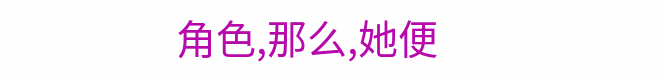角色,那么,她便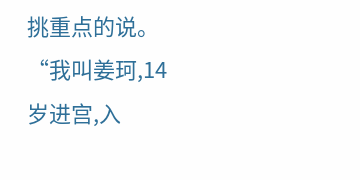挑重点的说。
“我叫姜珂,14岁进宫,入